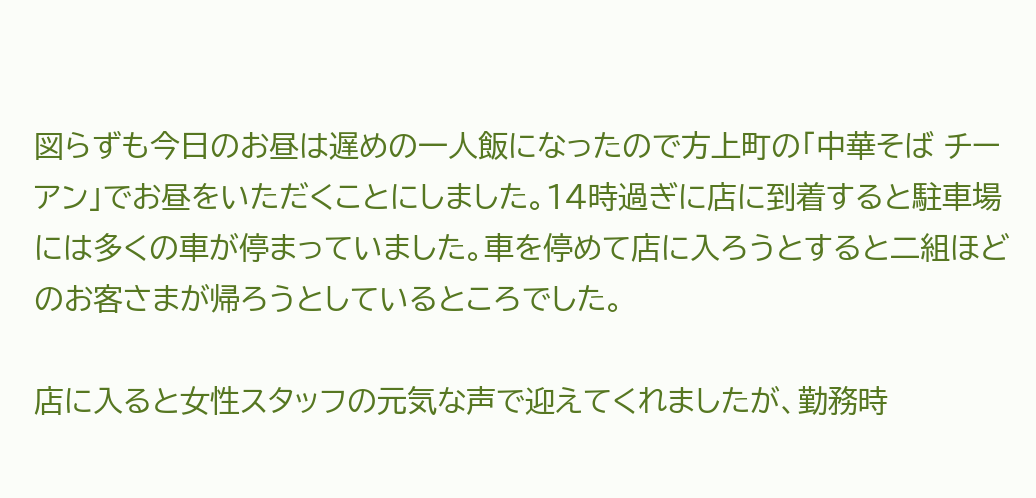図らずも今日のお昼は遅めの一人飯になったので方上町の「中華そば チーアン」でお昼をいただくことにしました。14時過ぎに店に到着すると駐車場には多くの車が停まっていました。車を停めて店に入ろうとすると二組ほどのお客さまが帰ろうとしているところでした。

店に入ると女性スタッフの元気な声で迎えてくれましたが、勤務時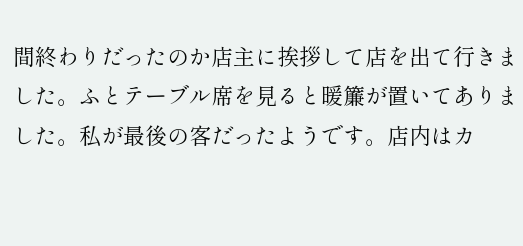間終わりだったのか店主に挨拶して店を出て行きました。ふとテーブル席を見ると暖簾が置いてありました。私が最後の客だったようです。店内はカ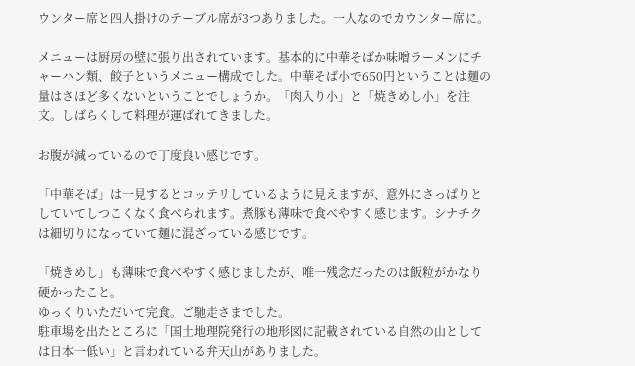ウンター席と四人掛けのテーブル席が3つありました。一人なのでカウンター席に。

メニューは厨房の壁に張り出されています。基本的に中華そばか味噌ラーメンにチャーハン類、餃子というメニュー構成でした。中華そば小で650円ということは麺の量はさほど多くないということでしょうか。「肉入り小」と「焼きめし小」を注文。しばらくして料理が運ばれてきました。

お腹が減っているので丁度良い感じです。

「中華そば」は一見するとコッテリしているように見えますが、意外にさっぱりとしていてしつこくなく食べられます。煮豚も薄味で食べやすく感じます。シナチクは細切りになっていて麺に混ざっている感じです。

「焼きめし」も薄味で食べやすく感じましたが、唯一残念だったのは飯粒がかなり硬かったこと。
ゆっくりいただいて完食。ご馳走さまでした。
駐車場を出たところに「国土地理院発行の地形図に記載されている自然の山としては日本一低い」と言われている弁天山がありました。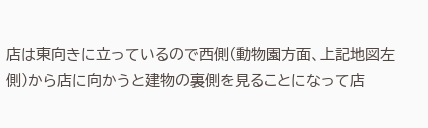店は東向きに立っているので西側(動物園方面、上記地図左側)から店に向かうと建物の裏側を見ることになって店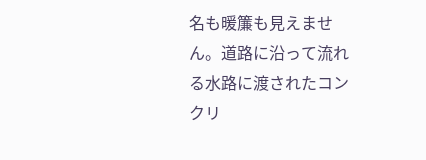名も暖簾も見えません。道路に沿って流れる水路に渡されたコンクリ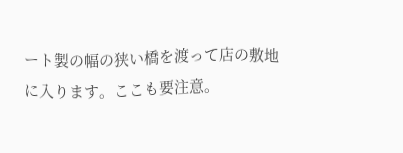ート製の幅の狭い橋を渡って店の敷地に入ります。ここも要注意。